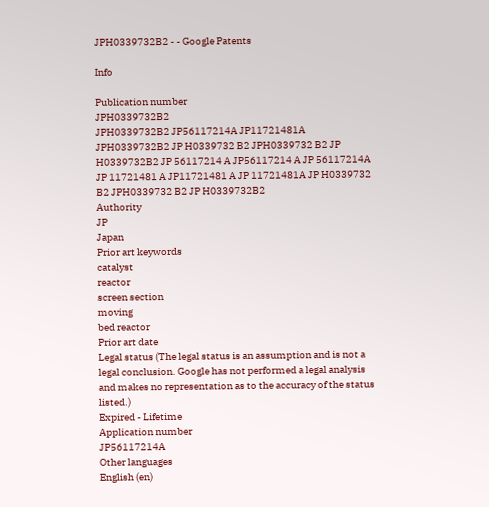JPH0339732B2 - - Google Patents

Info

Publication number
JPH0339732B2
JPH0339732B2 JP56117214A JP11721481A JPH0339732B2 JP H0339732 B2 JPH0339732 B2 JP H0339732B2 JP 56117214 A JP56117214 A JP 56117214A JP 11721481 A JP11721481 A JP 11721481A JP H0339732 B2 JPH0339732 B2 JP H0339732B2
Authority
JP
Japan
Prior art keywords
catalyst
reactor
screen section
moving
bed reactor
Prior art date
Legal status (The legal status is an assumption and is not a legal conclusion. Google has not performed a legal analysis and makes no representation as to the accuracy of the status listed.)
Expired - Lifetime
Application number
JP56117214A
Other languages
English (en)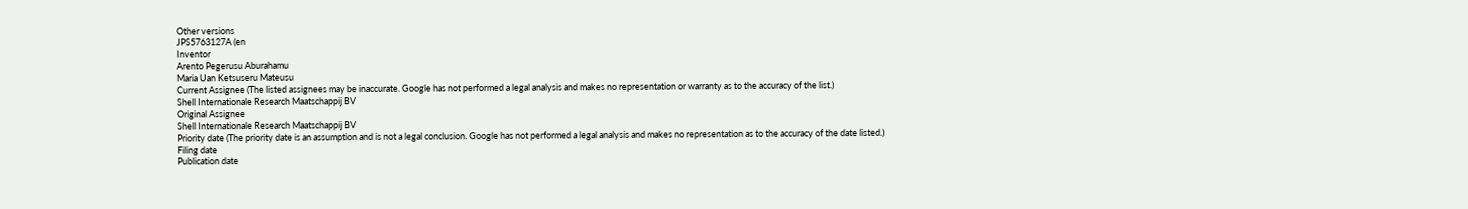Other versions
JPS5763127A (en
Inventor
Arento Pegerusu Aburahamu
Maria Uan Ketsuseru Mateusu
Current Assignee (The listed assignees may be inaccurate. Google has not performed a legal analysis and makes no representation or warranty as to the accuracy of the list.)
Shell Internationale Research Maatschappij BV
Original Assignee
Shell Internationale Research Maatschappij BV
Priority date (The priority date is an assumption and is not a legal conclusion. Google has not performed a legal analysis and makes no representation as to the accuracy of the date listed.)
Filing date
Publication date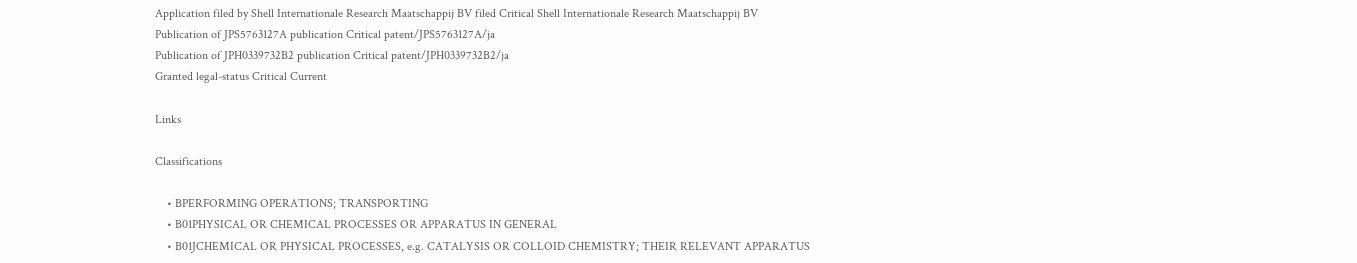Application filed by Shell Internationale Research Maatschappij BV filed Critical Shell Internationale Research Maatschappij BV
Publication of JPS5763127A publication Critical patent/JPS5763127A/ja
Publication of JPH0339732B2 publication Critical patent/JPH0339732B2/ja
Granted legal-status Critical Current

Links

Classifications

    • BPERFORMING OPERATIONS; TRANSPORTING
    • B01PHYSICAL OR CHEMICAL PROCESSES OR APPARATUS IN GENERAL
    • B01JCHEMICAL OR PHYSICAL PROCESSES, e.g. CATALYSIS OR COLLOID CHEMISTRY; THEIR RELEVANT APPARATUS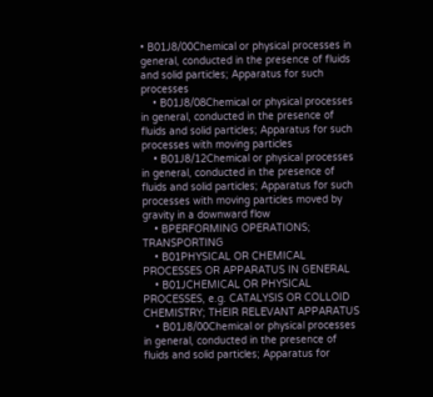• B01J8/00Chemical or physical processes in general, conducted in the presence of fluids and solid particles; Apparatus for such processes
    • B01J8/08Chemical or physical processes in general, conducted in the presence of fluids and solid particles; Apparatus for such processes with moving particles
    • B01J8/12Chemical or physical processes in general, conducted in the presence of fluids and solid particles; Apparatus for such processes with moving particles moved by gravity in a downward flow
    • BPERFORMING OPERATIONS; TRANSPORTING
    • B01PHYSICAL OR CHEMICAL PROCESSES OR APPARATUS IN GENERAL
    • B01JCHEMICAL OR PHYSICAL PROCESSES, e.g. CATALYSIS OR COLLOID CHEMISTRY; THEIR RELEVANT APPARATUS
    • B01J8/00Chemical or physical processes in general, conducted in the presence of fluids and solid particles; Apparatus for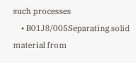such processes
    • B01J8/005Separating solid material from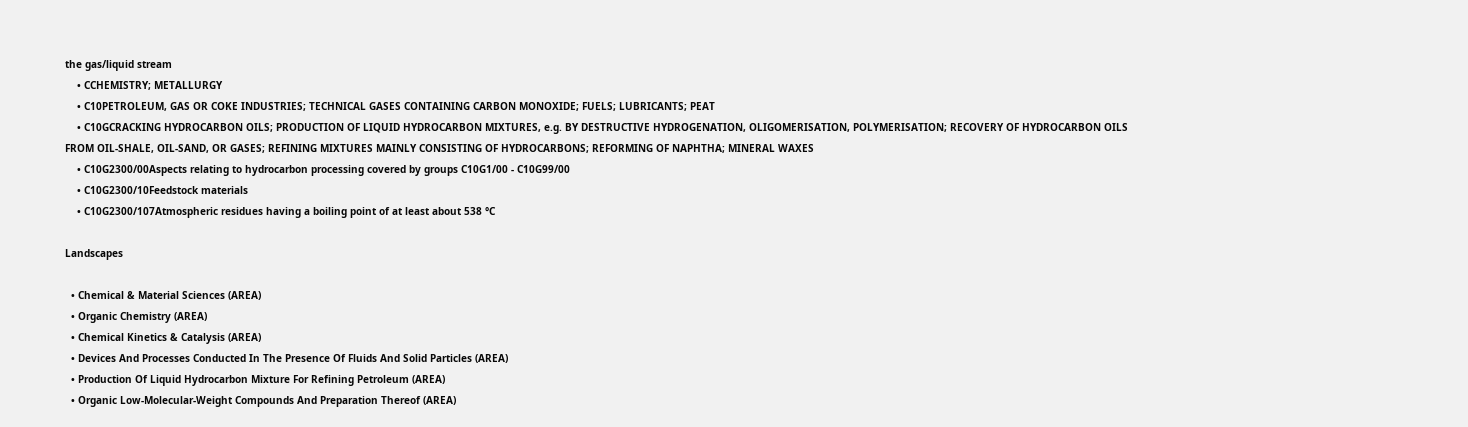the gas/liquid stream
    • CCHEMISTRY; METALLURGY
    • C10PETROLEUM, GAS OR COKE INDUSTRIES; TECHNICAL GASES CONTAINING CARBON MONOXIDE; FUELS; LUBRICANTS; PEAT
    • C10GCRACKING HYDROCARBON OILS; PRODUCTION OF LIQUID HYDROCARBON MIXTURES, e.g. BY DESTRUCTIVE HYDROGENATION, OLIGOMERISATION, POLYMERISATION; RECOVERY OF HYDROCARBON OILS FROM OIL-SHALE, OIL-SAND, OR GASES; REFINING MIXTURES MAINLY CONSISTING OF HYDROCARBONS; REFORMING OF NAPHTHA; MINERAL WAXES
    • C10G2300/00Aspects relating to hydrocarbon processing covered by groups C10G1/00 - C10G99/00
    • C10G2300/10Feedstock materials
    • C10G2300/107Atmospheric residues having a boiling point of at least about 538 °C

Landscapes

  • Chemical & Material Sciences (AREA)
  • Organic Chemistry (AREA)
  • Chemical Kinetics & Catalysis (AREA)
  • Devices And Processes Conducted In The Presence Of Fluids And Solid Particles (AREA)
  • Production Of Liquid Hydrocarbon Mixture For Refining Petroleum (AREA)
  • Organic Low-Molecular-Weight Compounds And Preparation Thereof (AREA)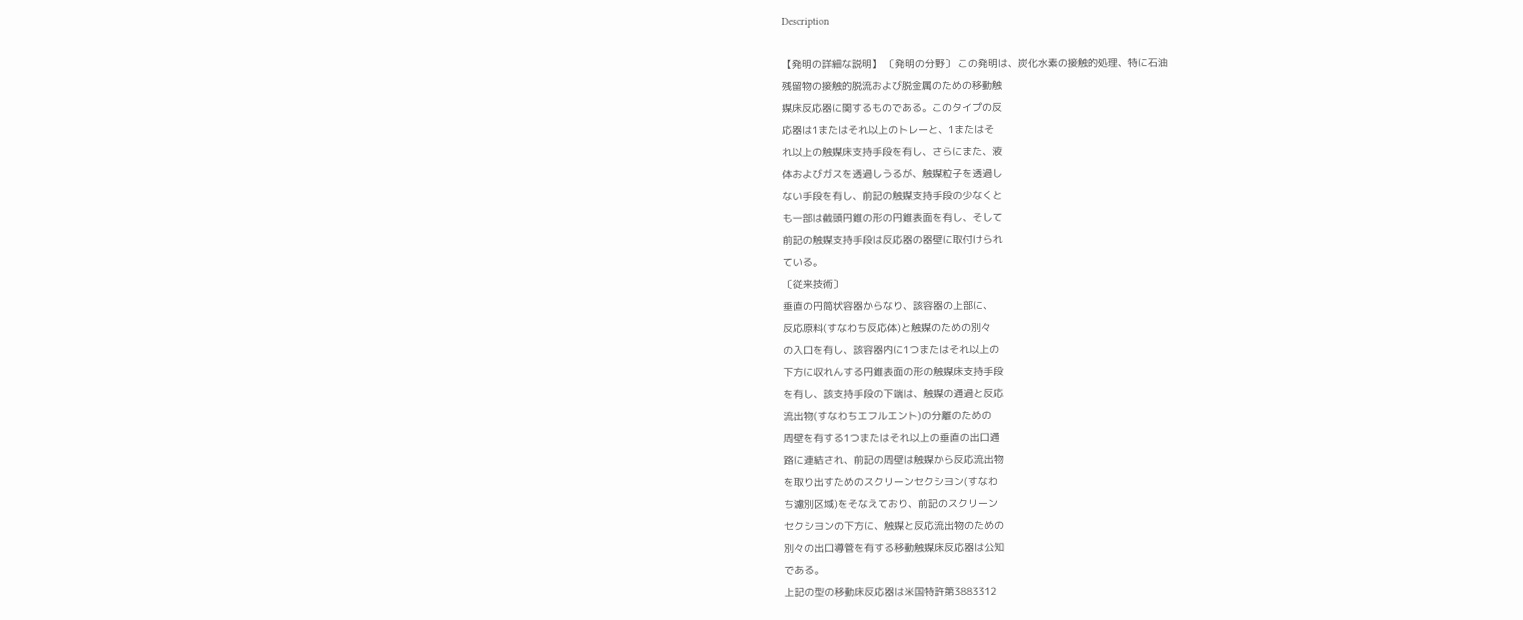Description

【発明の詳細な説明】 〔発明の分野〕 この発明は、炭化水素の接触的処理、特に石油
残留物の接触的脱流および脱金属のための移動触
媒床反応器に関するものである。このタイプの反
応器は1またはそれ以上のトレーと、1またはそ
れ以上の触媒床支持手段を有し、さらにまた、液
体およびガスを透過しうるが、触媒粒子を透過し
ない手段を有し、前記の触媒支持手段の少なくと
も一部は截頭円錐の形の円錐表面を有し、そして
前記の触媒支持手段は反応器の器壁に取付けられ
ている。
〔従来技術〕
垂直の円筒状容器からなり、該容器の上部に、
反応原料(すなわち反応体)と触媒のための別々
の入口を有し、該容器内に1つまたはそれ以上の
下方に収れんする円錐表面の形の触媒床支持手段
を有し、該支持手段の下端は、触媒の通過と反応
流出物(すなわちエフルエント)の分離のための
周壁を有する1つまたはそれ以上の垂直の出口通
路に連結され、前記の周壁は触媒から反応流出物
を取り出すためのスクリーンセクシヨン(すなわ
ち濾別区域)をそなえており、前記のスクリーン
セクシヨンの下方に、触媒と反応流出物のための
別々の出口導管を有する移動触媒床反応器は公知
である。
上記の型の移動床反応器は米国特許第3883312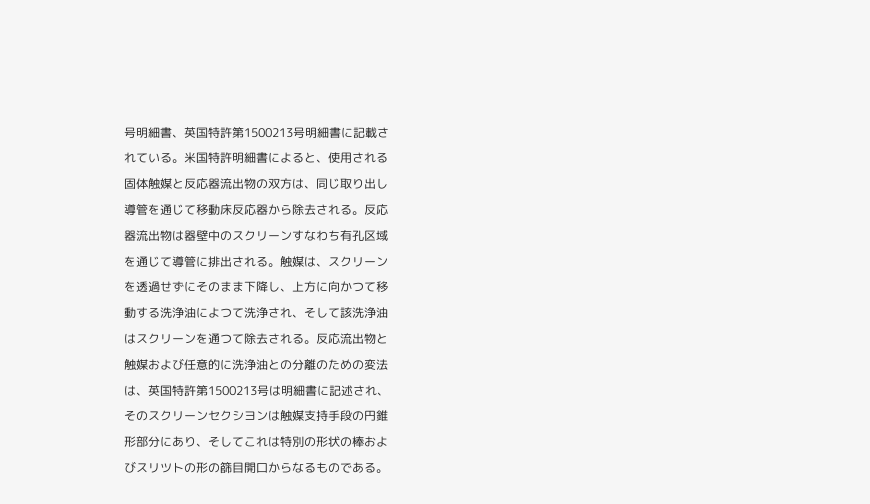号明細書、英国特許第1500213号明細書に記載さ
れている。米国特許明細書によると、使用される
固体触媒と反応器流出物の双方は、同じ取り出し
導管を通じて移動床反応器から除去される。反応
器流出物は器壁中のスクリーンすなわち有孔区域
を通じて導管に排出される。触媒は、スクリーン
を透過せずにそのまま下降し、上方に向かつて移
動する洗浄油によつて洗浄され、そして該洗浄油
はスクリーンを通つて除去される。反応流出物と
触媒および任意的に洗浄油との分離のための変法
は、英国特許第1500213号は明細書に記述され、
そのスクリーンセクシヨンは触媒支持手段の円錐
形部分にあり、そしてこれは特別の形状の棒およ
びスリツトの形の篩目開口からなるものである。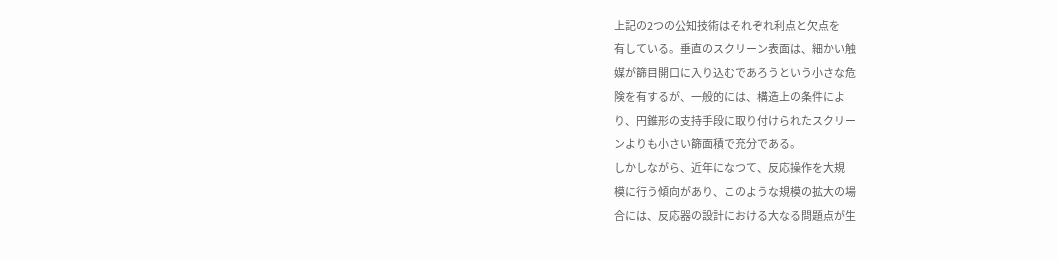上記の2つの公知技術はそれぞれ利点と欠点を
有している。垂直のスクリーン表面は、細かい触
媒が篩目開口に入り込むであろうという小さな危
険を有するが、一般的には、構造上の条件によ
り、円錐形の支持手段に取り付けられたスクリー
ンよりも小さい篩面積で充分である。
しかしながら、近年になつて、反応操作を大規
模に行う傾向があり、このような規模の拡大の場
合には、反応器の設計における大なる問題点が生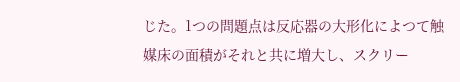じた。1つの問題点は反応器の大形化によつて触
媒床の面積がそれと共に増大し、スクリー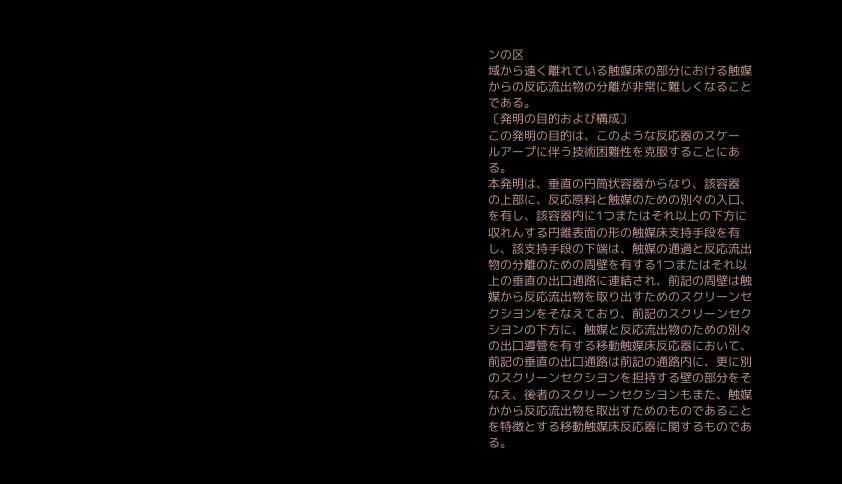ンの区
域から遠く離れている触媒床の部分における触媒
からの反応流出物の分離が非常に難しくなること
である。
〔発明の目的および構成〕
この発明の目的は、このような反応器のスケー
ルアープに伴う技術困難性を克服することにあ
る。
本発明は、垂直の円筒状容器からなり、該容器
の上部に、反応原料と触媒のための別々の入口、
を有し、該容器内に1つまたはそれ以上の下方に
収れんする円錐表面の形の触媒床支持手段を有
し、該支持手段の下端は、触媒の通過と反応流出
物の分離のための周壁を有する1つまたはそれ以
上の垂直の出口通路に連結され、前記の周壁は触
媒から反応流出物を取り出すためのスクリーンセ
クシヨンをそなえており、前記のスクリーンセク
シヨンの下方に、触媒と反応流出物のための別々
の出口導管を有する移動触媒床反応器において、
前記の垂直の出口通路は前記の通路内に、更に別
のスクリーンセクシヨンを担持する壁の部分をそ
なえ、後者のスクリーンセクシヨンもまた、触媒
かから反応流出物を取出すためのものであること
を特徴とする移動触媒床反応器に関するものであ
る。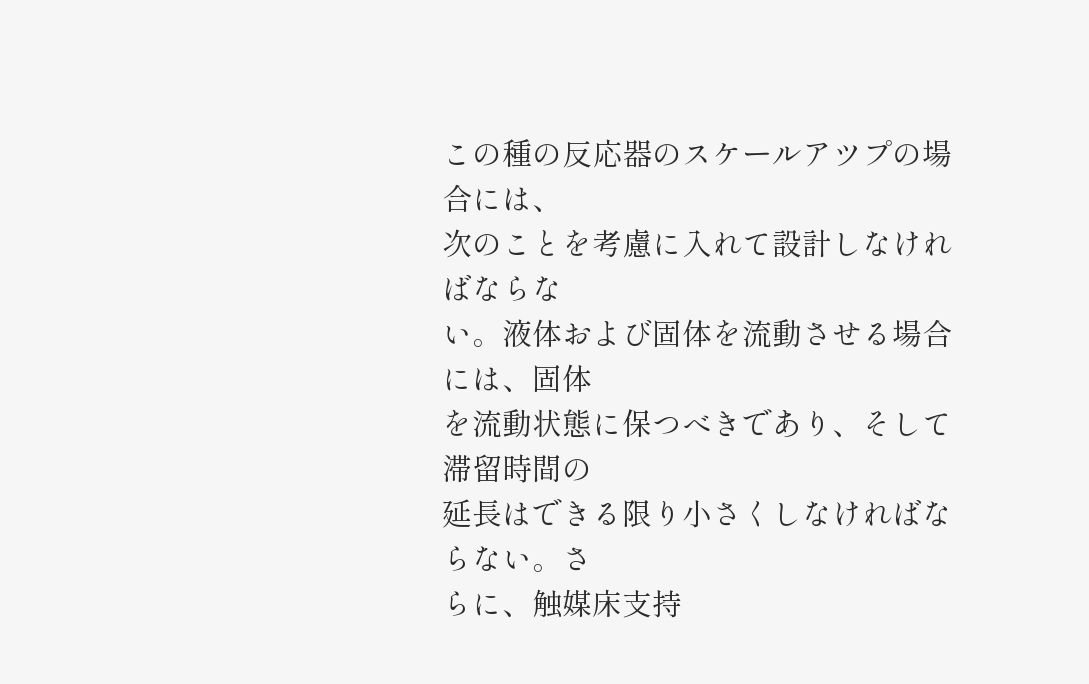この種の反応器のスケールアツプの場合には、
次のことを考慮に入れて設計しなければならな
い。液体および固体を流動させる場合には、固体
を流動状態に保つべきであり、そして滞留時間の
延長はできる限り小さくしなければならない。さ
らに、触媒床支持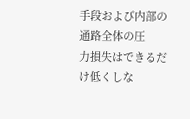手段および内部の通路全体の圧
力損失はできるだけ低くしな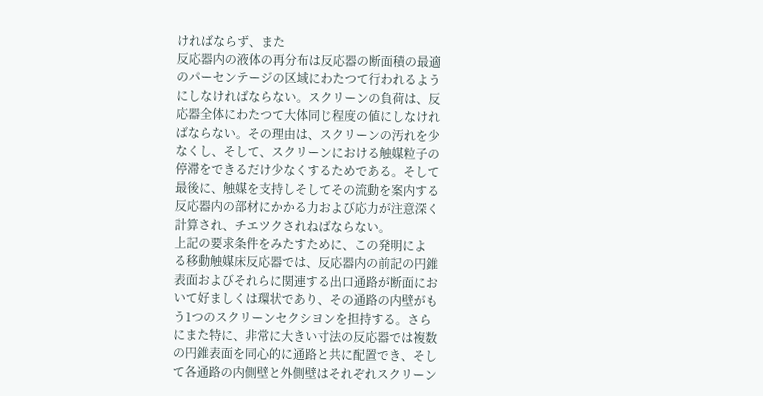ければならず、また
反応器内の液体の再分布は反応器の断面積の最適
のパーセンテージの区域にわたつて行われるよう
にしなければならない。スクリーンの負荷は、反
応器全体にわたつて大体同じ程度の値にしなけれ
ばならない。その理由は、スクリーンの汚れを少
なくし、そして、スクリーンにおける触媒粒子の
停滞をできるだけ少なくするためである。そして
最後に、触媒を支持しそしてその流動を案内する
反応器内の部材にかかる力および応力が注意深く
計算され、チエツクされねばならない。
上記の要求条件をみたすために、この発明によ
る移動触媒床反応器では、反応器内の前記の円錐
表面およびそれらに関連する出口通路が断面にお
いて好ましくは環状であり、その通路の内壁がも
う1つのスクリーンセクシヨンを担持する。さら
にまた特に、非常に大きい寸法の反応器では複数
の円錐表面を同心的に通路と共に配置でき、そし
て各通路の内側壁と外側壁はそれぞれスクリーン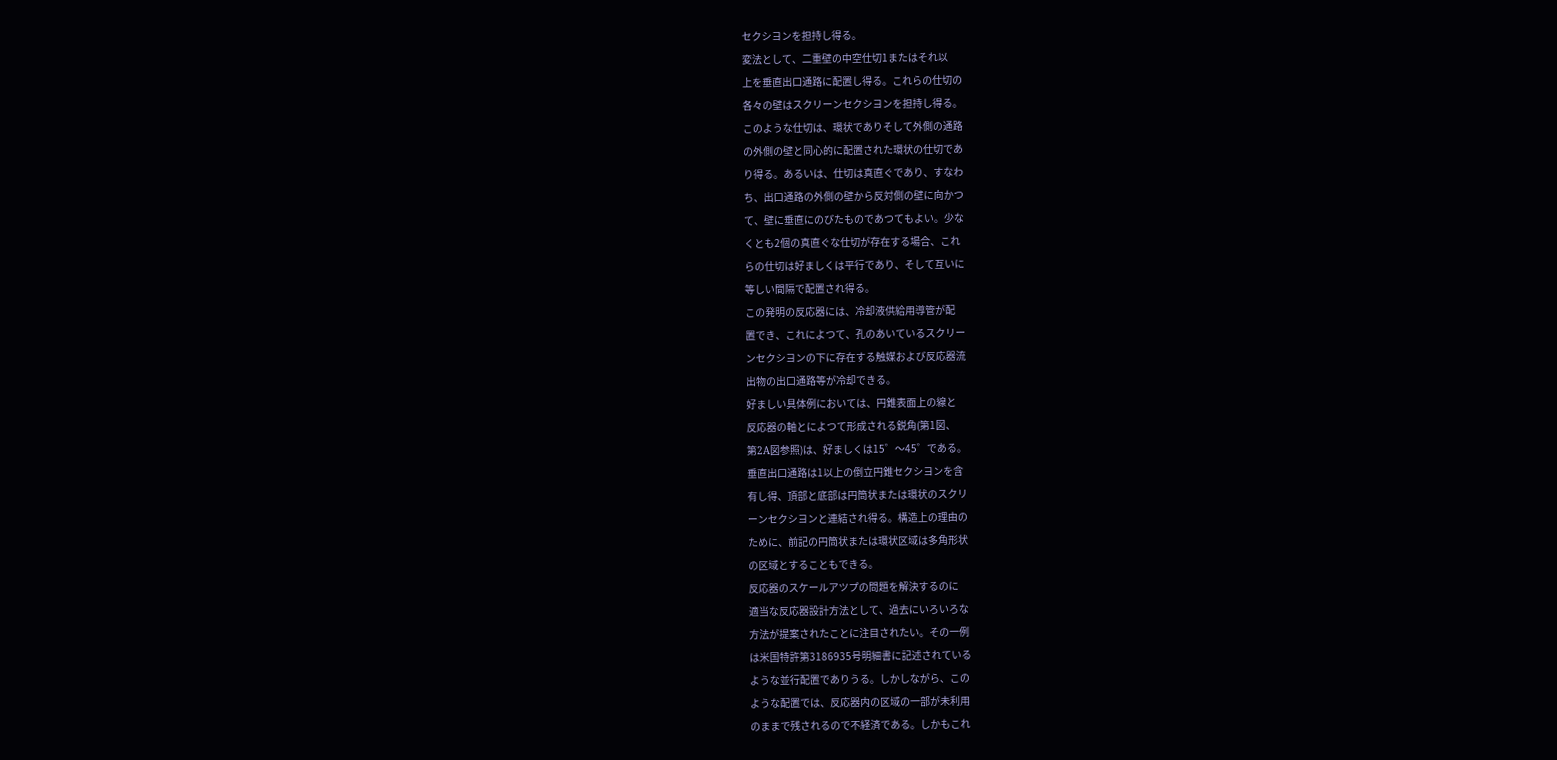セクシヨンを担持し得る。
変法として、二重壁の中空仕切1またはそれ以
上を垂直出口通路に配置し得る。これらの仕切の
各々の壁はスクリーンセクシヨンを担持し得る。
このような仕切は、環状でありそして外側の通路
の外側の壁と同心的に配置された環状の仕切であ
り得る。あるいは、仕切は真直ぐであり、すなわ
ち、出口通路の外側の壁から反対側の壁に向かつ
て、壁に垂直にのびたものであつてもよい。少な
くとも2個の真直ぐな仕切が存在する場合、これ
らの仕切は好ましくは平行であり、そして互いに
等しい間隔で配置され得る。
この発明の反応器には、冷却液供給用導管が配
置でき、これによつて、孔のあいているスクリー
ンセクシヨンの下に存在する触媒および反応器流
出物の出口通路等が冷却できる。
好ましい具体例においては、円錐表面上の線と
反応器の軸とによつて形成される鋭角(第1図、
第2A図参照)は、好ましくは15゜〜45゜である。
垂直出口通路は1以上の倒立円錐セクシヨンを含
有し得、頂部と底部は円筒状または環状のスクリ
ーンセクシヨンと連結され得る。構造上の理由の
ために、前記の円筒状または環状区域は多角形状
の区域とすることもできる。
反応器のスケールアツプの問題を解決するのに
適当な反応器設計方法として、過去にいろいろな
方法が提案されたことに注目されたい。その一例
は米国特許第3186935号明細書に記述されている
ような並行配置でありうる。しかしながら、この
ような配置では、反応器内の区域の一部が未利用
のままで残されるので不経済である。しかもこれ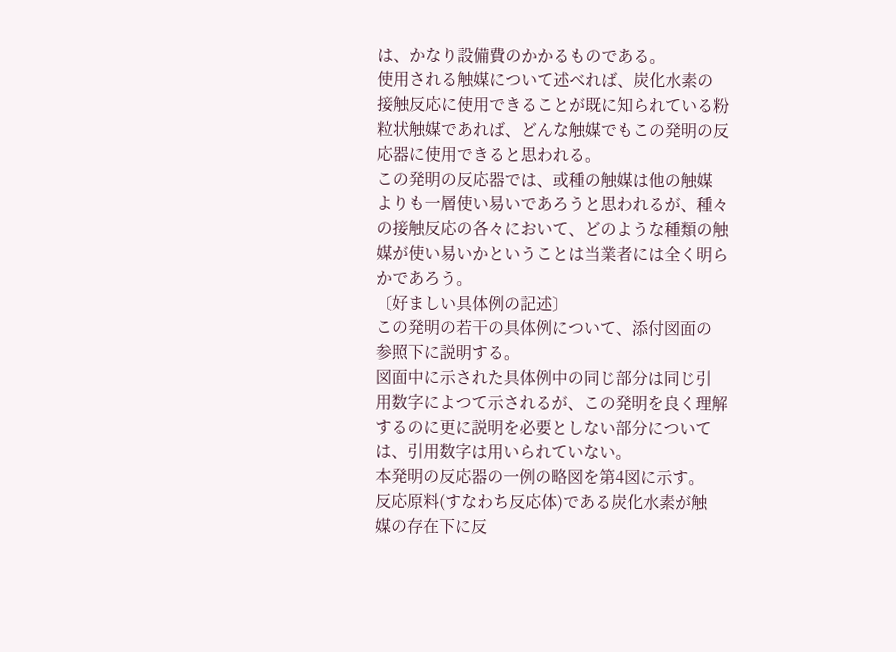は、かなり設備費のかかるものである。
使用される触媒について述べれば、炭化水素の
接触反応に使用できることが既に知られている粉
粒状触媒であれば、どんな触媒でもこの発明の反
応器に使用できると思われる。
この発明の反応器では、或種の触媒は他の触媒
よりも一層使い易いであろうと思われるが、種々
の接触反応の各々において、どのような種類の触
媒が使い易いかということは当業者には全く明ら
かであろう。
〔好ましい具体例の記述〕
この発明の若干の具体例について、添付図面の
参照下に説明する。
図面中に示された具体例中の同じ部分は同じ引
用数字によつて示されるが、この発明を良く理解
するのに更に説明を必要としない部分について
は、引用数字は用いられていない。
本発明の反応器の一例の略図を第4図に示す。
反応原料(すなわち反応体)である炭化水素が触
媒の存在下に反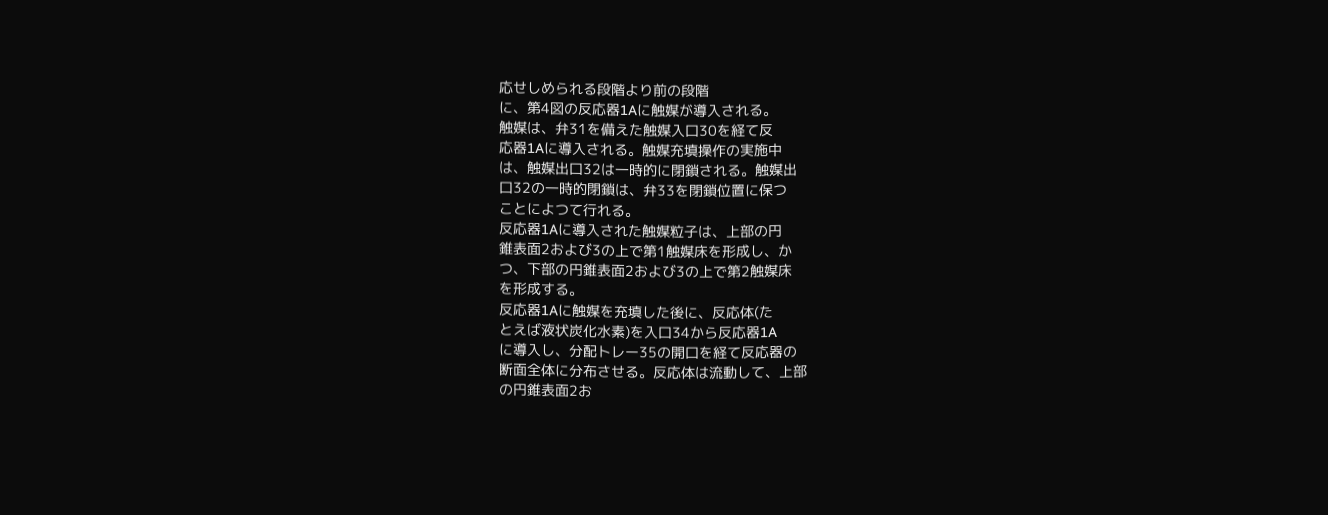応せしめられる段階より前の段階
に、第4図の反応器1Aに触媒が導入される。
触媒は、弁31を備えた触媒入口30を経て反
応器1Aに導入される。触媒充填操作の実施中
は、触媒出口32は一時的に閉鎖される。触媒出
口32の一時的閉鎖は、弁33を閉鎖位置に保つ
ことによつて行れる。
反応器1Aに導入された触媒粒子は、上部の円
錐表面2および3の上で第1触媒床を形成し、か
つ、下部の円錐表面2および3の上で第2触媒床
を形成する。
反応器1Aに触媒を充填した後に、反応体(た
とえば液状炭化水素)を入口34から反応器1A
に導入し、分配トレー35の開口を経て反応器の
断面全体に分布させる。反応体は流動して、上部
の円錐表面2お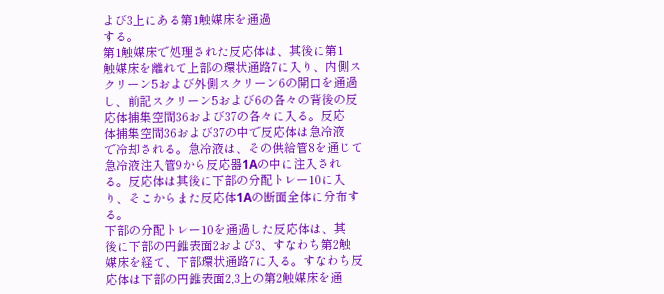よび3上にある第1触媒床を通過
する。
第1触媒床で処理された反応体は、其後に第1
触媒床を離れて上部の環状通路7に入り、内側ス
クリーン5および外側スクリーン6の開口を通過
し、前記スクリーン5および6の各々の背後の反
応体捕集空間36および37の各々に入る。反応
体捕集空間36および37の中で反応体は急冷液
で冷却される。急冷液は、その供給管8を通じて
急冷液注入管9から反応器1Aの中に注入され
る。反応体は其後に下部の分配トレー10に入
り、そこからまた反応体1Aの断面全体に分布す
る。
下部の分配トレー10を通過した反応体は、其
後に下部の円錐表面2および3、すなわち第2触
媒床を経て、下部環状通路7に入る。すなわち反
応体は下部の円錐表面2,3上の第2触媒床を通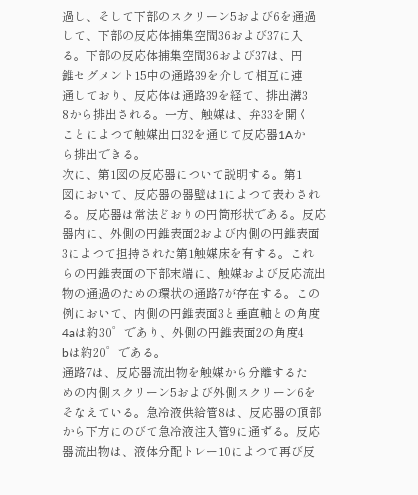過し、そして下部のスクリーン5および6を通過
して、下部の反応体捕集空間36および37に入
る。下部の反応体捕集空間36および37は、円
錐セグメント15中の通路39を介して相互に連
通しており、反応体は通路39を経て、排出溝3
8から排出される。一方、触媒は、弁33を開く
ことによつて触媒出口32を通じて反応器1Aか
ら排出できる。
次に、第1図の反応器について説明する。第1
図において、反応器の器壁は1によつて表わされ
る。反応器は常法どおりの円筒形状である。反応
器内に、外側の円錐表面2および内側の円錐表面
3によつて担持された第1触媒床を有する。これ
らの円錐表面の下部末端に、触媒および反応流出
物の通過のための環状の通路7が存在する。この
例において、内側の円錐表面3と垂直軸との角度
4aは約30゜であり、外側の円錐表面2の角度4
bは約20゜である。
通路7は、反応器流出物を触媒から分離するた
めの内側スクリーン5および外側スクリーン6を
そなえている。急冷液供給管8は、反応器の頂部
から下方にのびて急冷液注入管9に通ずる。反応
器流出物は、液体分配トレー10によつて再び反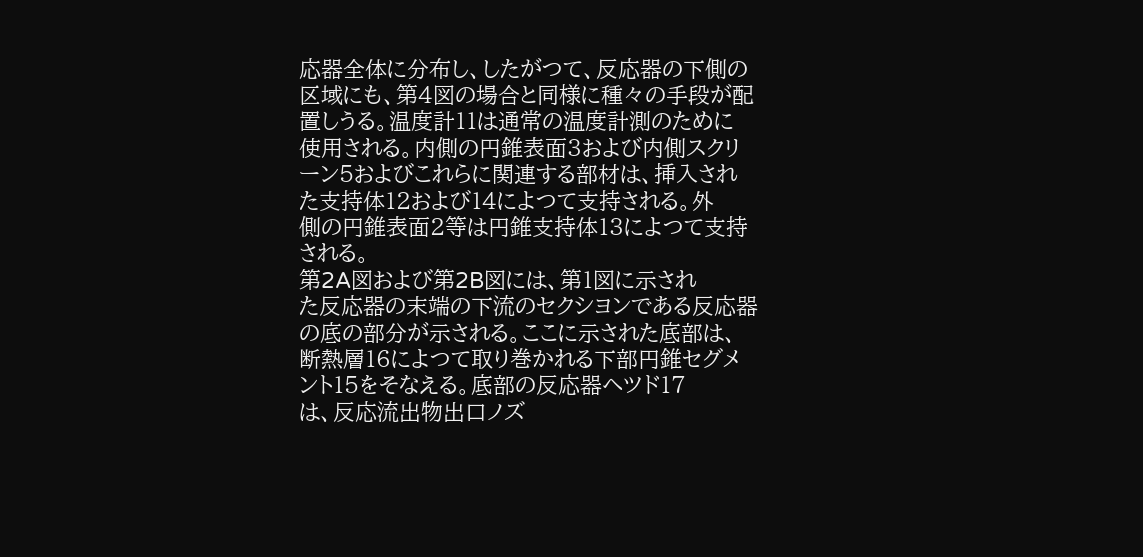応器全体に分布し、したがつて、反応器の下側の
区域にも、第4図の場合と同様に種々の手段が配
置しうる。温度計11は通常の温度計測のために
使用される。内側の円錐表面3および内側スクリ
ーン5およびこれらに関連する部材は、挿入され
た支持体12および14によつて支持される。外
側の円錐表面2等は円錐支持体13によつて支持
される。
第2A図および第2B図には、第1図に示され
た反応器の末端の下流のセクシヨンである反応器
の底の部分が示される。ここに示された底部は、
断熱層16によつて取り巻かれる下部円錐セグメ
ント15をそなえる。底部の反応器ヘツド17
は、反応流出物出口ノズ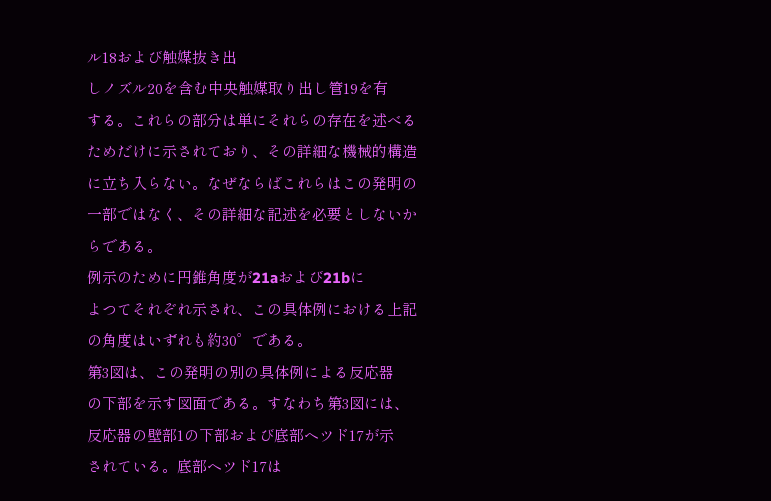ル18および触媒抜き出
しノズル20を含む中央触媒取り出し管19を有
する。これらの部分は単にそれらの存在を述べる
ためだけに示されており、その詳細な機械的構造
に立ち入らない。なぜならばこれらはこの発明の
一部ではなく、その詳細な記述を必要としないか
らである。
例示のために円錐角度が21aおよび21bに
よつてそれぞれ示され、この具体例における上記
の角度はいずれも約30゜である。
第3図は、この発明の別の具体例による反応器
の下部を示す図面である。すなわち第3図には、
反応器の壁部1の下部および底部ヘツド17が示
されている。底部ヘツド17は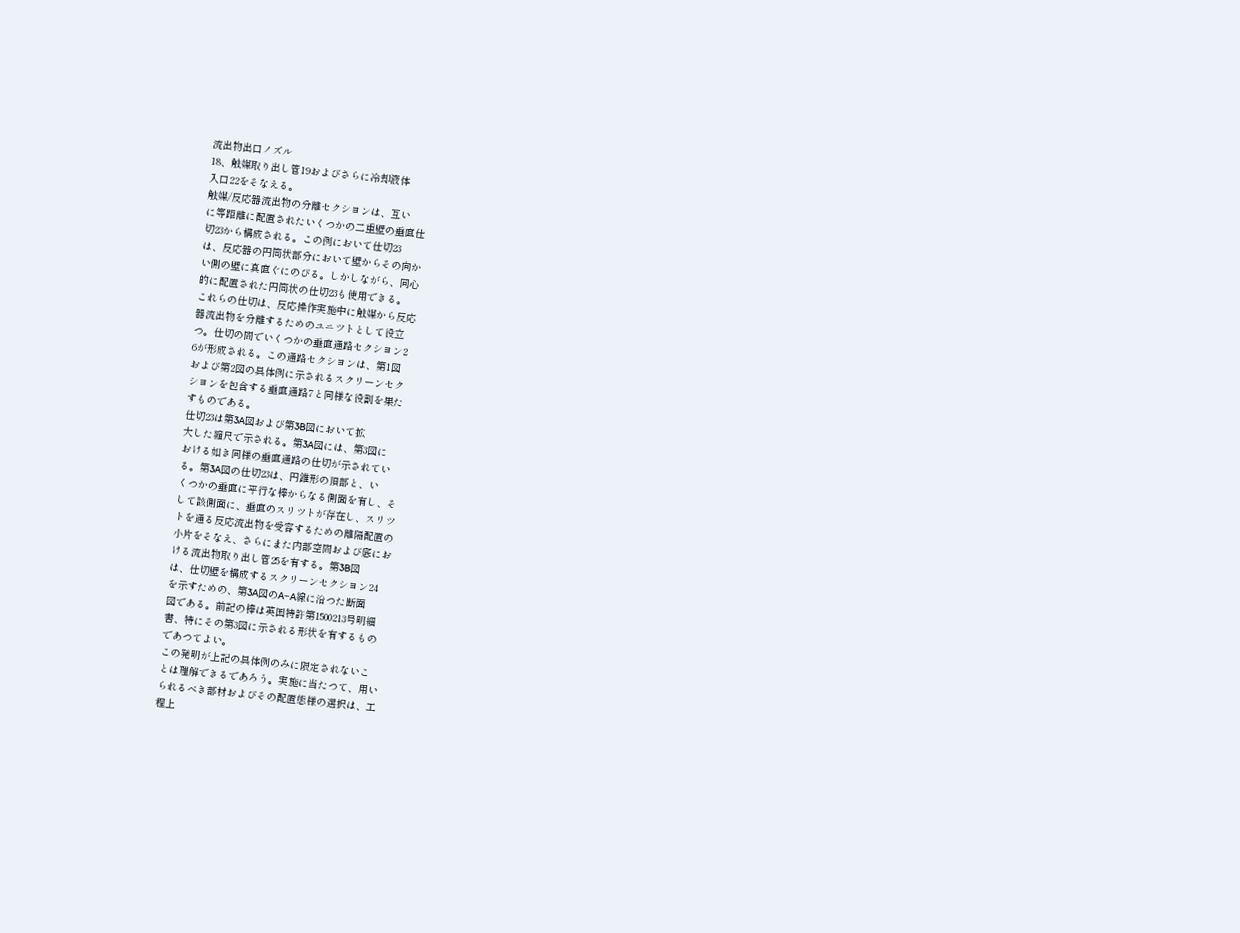流出物出口ノズル
18、触媒取り出し管19およびさらに冷却液体
入口22をそなえる。
触媒/反応器流出物の分離セクシヨンは、互い
に等距離に配置されたいくつかの二重壁の垂直仕
切23から構成される。この例において仕切23
は、反応器の円筒状部分において壁からその向か
い側の壁に真直ぐにのびる。しかしながら、同心
的に配置された円筒状の仕切23も使用できる。
これらの仕切は、反応操作実施中に触媒から反応
器流出物を分離するためのユニツトとして役立
つ。仕切の間でいくつかの垂直通路セクシヨン2
6が形成される。この通路セクシヨンは、第1図
および第2図の具体例に示されるスクリーンセク
シヨンを包含する垂直通路7と同様な役割を果た
すものである。
仕切23は第3A図および第3B図において拡
大した縮尺で示される。第3A図には、第3図に
おける如き同様の垂直通路の仕切が示されてい
る。第3A図の仕切23は、円錐形の頂部と、い
くつかの垂直に平行な棒からなる側面を有し、そ
して該側面に、垂直のスリツトが存在し、スリツ
トを通る反応流出物を受容するための離隔配置の
小片をそなえ、さらにまた内部空間および底にお
ける流出物取り出し管25を有する。第3B図
は、仕切壁を構成するスクリーンセクシヨン24
を示すための、第3A図のA−A線に沿つた断面
図である。前記の棒は英国特許第1500213号明細
書、特にその第3図に示される形状を有するもの
であつてよい。
この発明が上記の具体例のみに限定されないこ
とは理解できるであろう。実施に当たつて、用い
られるべき部材およびその配置態様の選択は、工
程上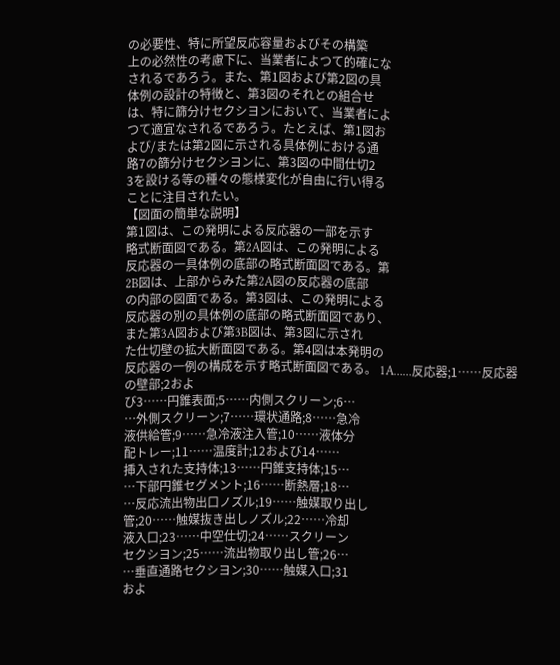の必要性、特に所望反応容量およびその構築
上の必然性の考慮下に、当業者によつて的確にな
されるであろう。また、第1図および第2図の具
体例の設計の特徴と、第3図のそれとの組合せ
は、特に篩分けセクシヨンにおいて、当業者によ
つて適宜なされるであろう。たとえば、第1図お
よび/または第2図に示される具体例における通
路7の篩分けセクシヨンに、第3図の中間仕切2
3を設ける等の種々の態様変化が自由に行い得る
ことに注目されたい。
【図面の簡単な説明】
第1図は、この発明による反応器の一部を示す
略式断面図である。第2A図は、この発明による
反応器の一具体例の底部の略式断面図である。第
2B図は、上部からみた第2A図の反応器の底部
の内部の図面である。第3図は、この発明による
反応器の別の具体例の底部の略式断面図であり、
また第3A図および第3B図は、第3図に示され
た仕切壁の拡大断面図である。第4図は本発明の
反応器の一例の構成を示す略式断面図である。 1A……反応器;1……反応器の壁部;2およ
び3……円錐表面;5……内側スクリーン;6…
…外側スクリーン;7……環状通路;8……急冷
液供給管;9……急冷液注入管;10……液体分
配トレー;11……温度計;12および14……
挿入された支持体;13……円錐支持体;15…
…下部円錐セグメント;16……断熱層;18…
…反応流出物出口ノズル;19……触媒取り出し
管;20……触媒抜き出しノズル;22……冷却
液入口;23……中空仕切;24……スクリーン
セクシヨン;25……流出物取り出し管;26…
…垂直通路セクシヨン;30……触媒入口;31
およ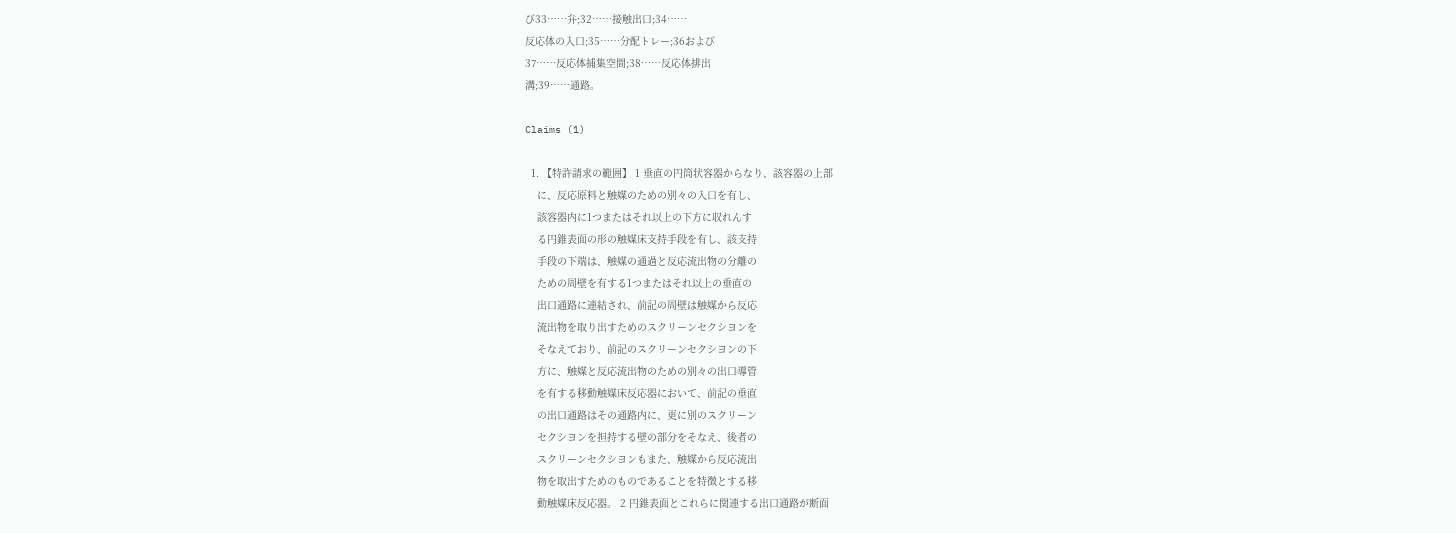び33……弁;32……接触出口;34……
反応体の入口;35……分配トレー;36および
37……反応体捕集空間;38……反応体排出
溝;39……通路。

Claims (1)

  1. 【特許請求の範囲】 1 垂直の円筒状容器からなり、該容器の上部
    に、反応原料と触媒のための別々の入口を有し、
    該容器内に1つまたはそれ以上の下方に収れんす
    る円錐表面の形の触媒床支持手段を有し、該支持
    手段の下端は、触媒の通過と反応流出物の分離の
    ための周壁を有する1つまたはそれ以上の垂直の
    出口通路に連結され、前記の周壁は触媒から反応
    流出物を取り出すためのスクリーンセクシヨンを
    そなえており、前記のスクリーンセクシヨンの下
    方に、触媒と反応流出物のための別々の出口導管
    を有する移動触媒床反応器において、前記の垂直
    の出口通路はその通路内に、更に別のスクリーン
    セクシヨンを担持する壁の部分をそなえ、後者の
    スクリーンセクシヨンもまた、触媒から反応流出
    物を取出すためのものであることを特徴とする移
    動触媒床反応器。 2 円錐表面とこれらに関連する出口通路が断面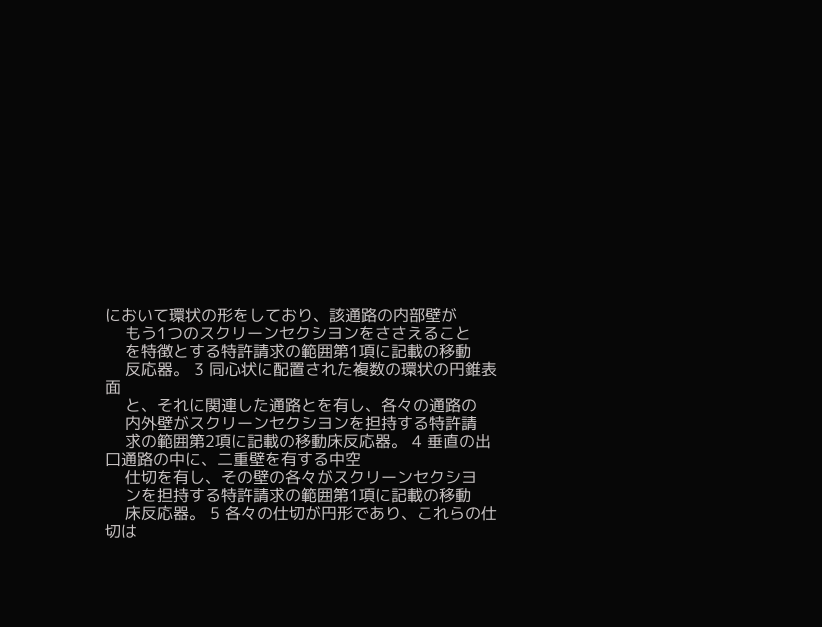において環状の形をしており、該通路の内部壁が
    もう1つのスクリーンセクシヨンをささえること
    を特徴とする特許請求の範囲第1項に記載の移動
    反応器。 3 同心状に配置された複数の環状の円錐表面
    と、それに関連した通路とを有し、各々の通路の
    内外壁がスクリーンセクシヨンを担持する特許請
    求の範囲第2項に記載の移動床反応器。 4 垂直の出口通路の中に、二重壁を有する中空
    仕切を有し、その壁の各々がスクリーンセクシヨ
    ンを担持する特許請求の範囲第1項に記載の移動
    床反応器。 5 各々の仕切が円形であり、これらの仕切は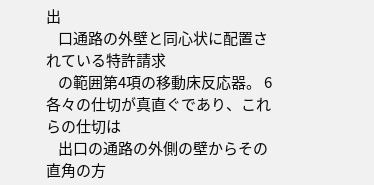出
    口通路の外壁と同心状に配置されている特許請求
    の範囲第4項の移動床反応器。 6 各々の仕切が真直ぐであり、これらの仕切は
    出口の通路の外側の壁からその直角の方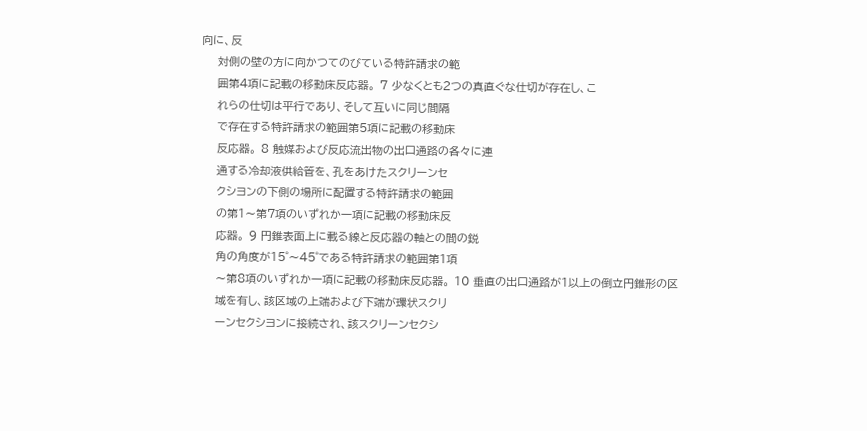向に、反
    対側の壁の方に向かつてのびている特許請求の範
    囲第4項に記載の移動床反応器。 7 少なくとも2つの真直ぐな仕切が存在し、こ
    れらの仕切は平行であり、そして互いに同じ間隔
    で存在する特許請求の範囲第5項に記載の移動床
    反応器。 8 触媒および反応流出物の出口通路の各々に連
    通する冷却液供給管を、孔をあけたスクリーンセ
    クシヨンの下側の場所に配置する特許請求の範囲
    の第1〜第7項のいずれか一項に記載の移動床反
    応器。 9 円錐表面上に載る線と反応器の軸との間の鋭
    角の角度が15゜〜45゜である特許請求の範囲第1項
    〜第8項のいずれか一項に記載の移動床反応器。 10 垂直の出口通路が1以上の倒立円錐形の区
    域を有し、該区域の上端および下端が環状スクリ
    ーンセクシヨンに接続され、該スクリーンセクシ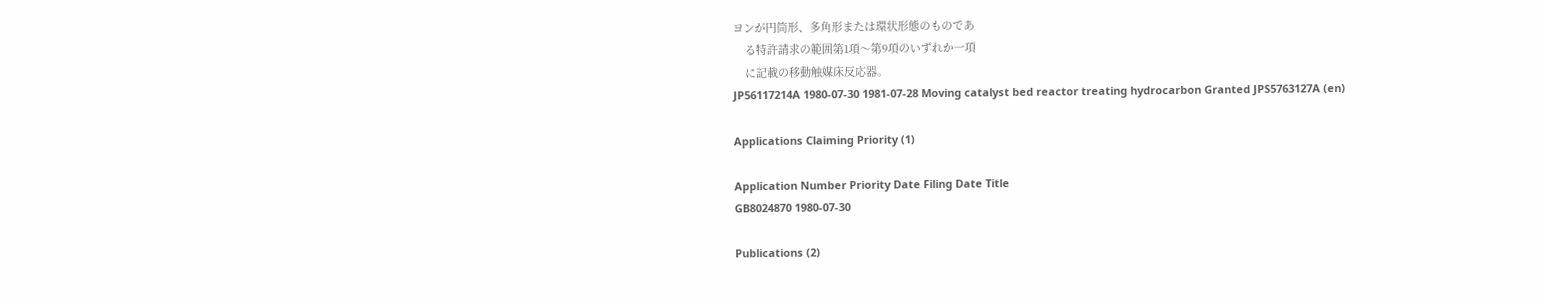ヨンが円筒形、多角形または環状形態のものであ
    る特許請求の範囲第1項〜第9項のいずれか一項
    に記載の移動触媒床反応器。
JP56117214A 1980-07-30 1981-07-28 Moving catalyst bed reactor treating hydrocarbon Granted JPS5763127A (en)

Applications Claiming Priority (1)

Application Number Priority Date Filing Date Title
GB8024870 1980-07-30

Publications (2)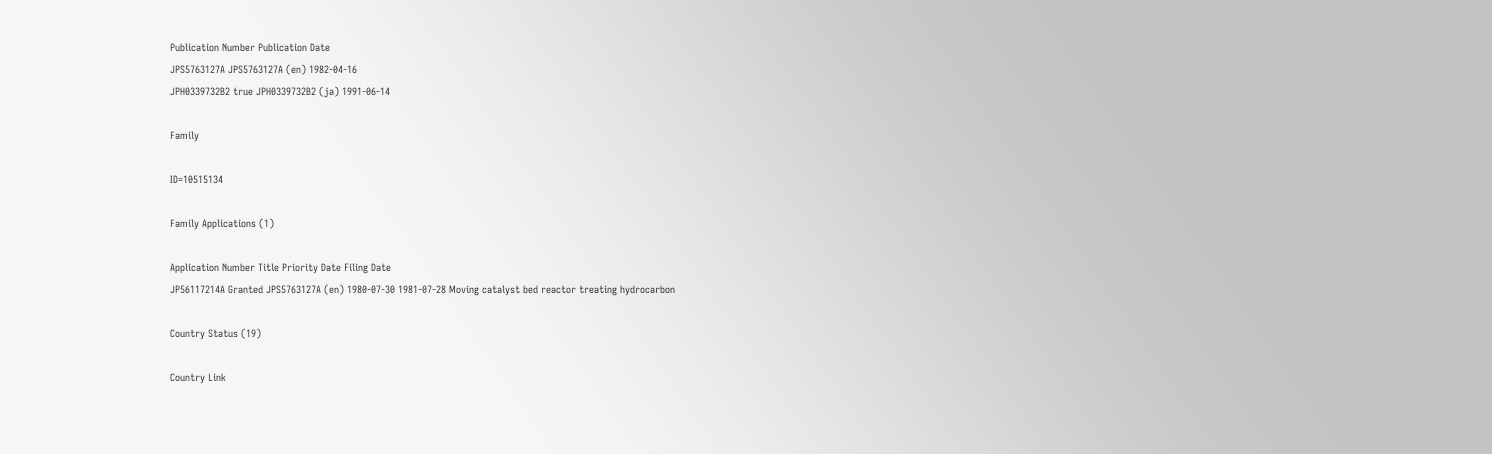Publication Number Publication Date
JPS5763127A JPS5763127A (en) 1982-04-16
JPH0339732B2 true JPH0339732B2 (ja) 1991-06-14

Family

ID=10515134

Family Applications (1)

Application Number Title Priority Date Filing Date
JP56117214A Granted JPS5763127A (en) 1980-07-30 1981-07-28 Moving catalyst bed reactor treating hydrocarbon

Country Status (19)

Country Link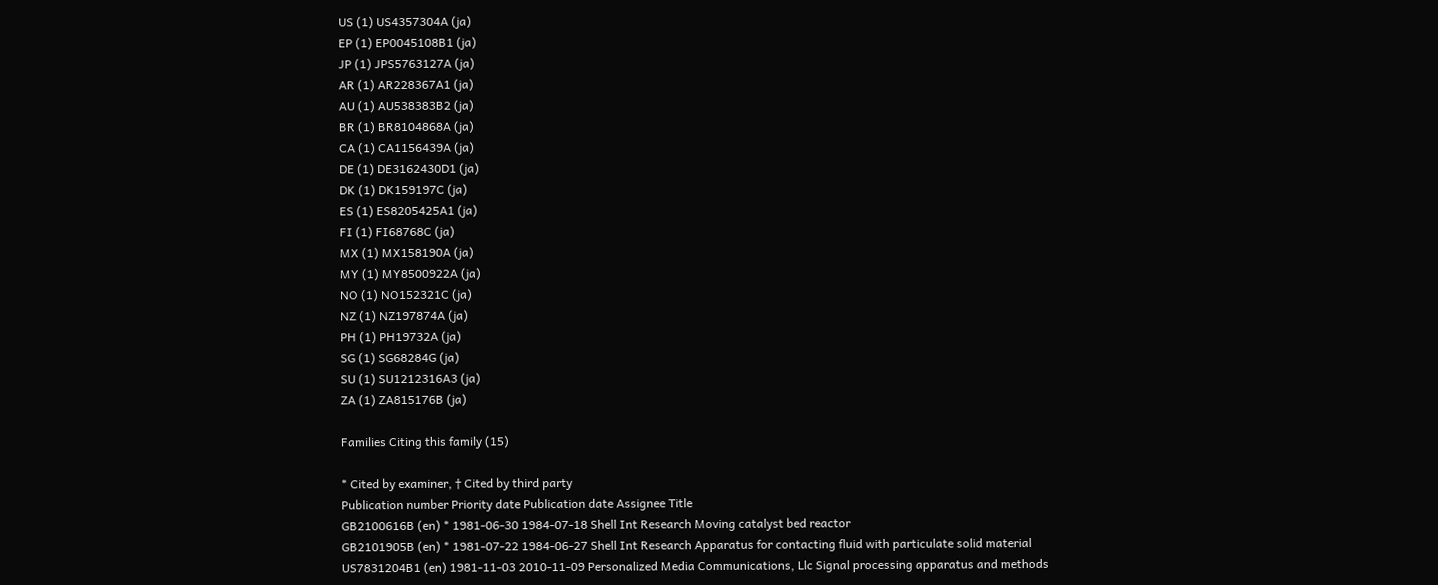US (1) US4357304A (ja)
EP (1) EP0045108B1 (ja)
JP (1) JPS5763127A (ja)
AR (1) AR228367A1 (ja)
AU (1) AU538383B2 (ja)
BR (1) BR8104868A (ja)
CA (1) CA1156439A (ja)
DE (1) DE3162430D1 (ja)
DK (1) DK159197C (ja)
ES (1) ES8205425A1 (ja)
FI (1) FI68768C (ja)
MX (1) MX158190A (ja)
MY (1) MY8500922A (ja)
NO (1) NO152321C (ja)
NZ (1) NZ197874A (ja)
PH (1) PH19732A (ja)
SG (1) SG68284G (ja)
SU (1) SU1212316A3 (ja)
ZA (1) ZA815176B (ja)

Families Citing this family (15)

* Cited by examiner, † Cited by third party
Publication number Priority date Publication date Assignee Title
GB2100616B (en) * 1981-06-30 1984-07-18 Shell Int Research Moving catalyst bed reactor
GB2101905B (en) * 1981-07-22 1984-06-27 Shell Int Research Apparatus for contacting fluid with particulate solid material
US7831204B1 (en) 1981-11-03 2010-11-09 Personalized Media Communications, Llc Signal processing apparatus and methods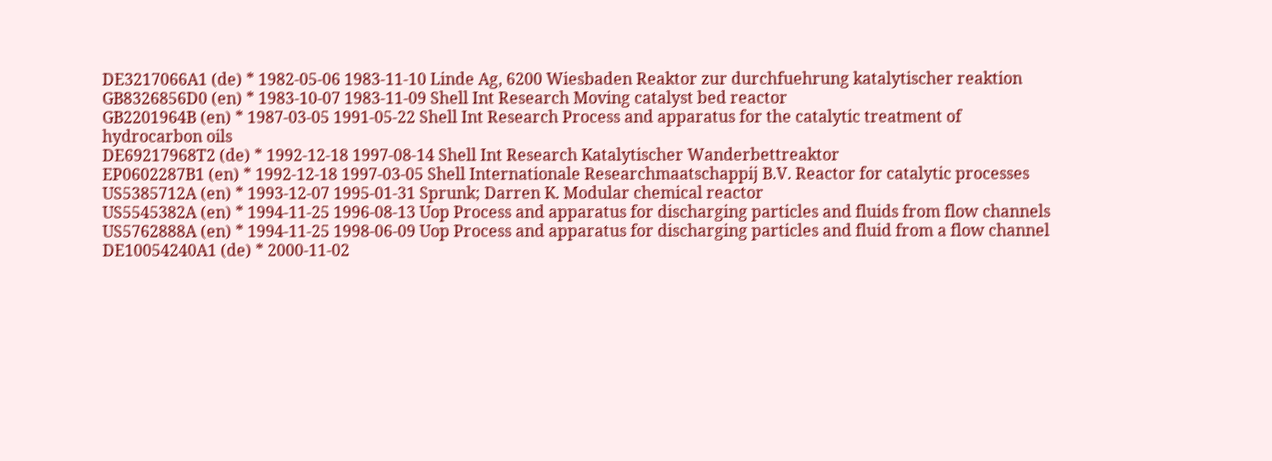DE3217066A1 (de) * 1982-05-06 1983-11-10 Linde Ag, 6200 Wiesbaden Reaktor zur durchfuehrung katalytischer reaktion
GB8326856D0 (en) * 1983-10-07 1983-11-09 Shell Int Research Moving catalyst bed reactor
GB2201964B (en) * 1987-03-05 1991-05-22 Shell Int Research Process and apparatus for the catalytic treatment of hydrocarbon oils
DE69217968T2 (de) * 1992-12-18 1997-08-14 Shell Int Research Katalytischer Wanderbettreaktor
EP0602287B1 (en) * 1992-12-18 1997-03-05 Shell Internationale Researchmaatschappij B.V. Reactor for catalytic processes
US5385712A (en) * 1993-12-07 1995-01-31 Sprunk; Darren K. Modular chemical reactor
US5545382A (en) * 1994-11-25 1996-08-13 Uop Process and apparatus for discharging particles and fluids from flow channels
US5762888A (en) * 1994-11-25 1998-06-09 Uop Process and apparatus for discharging particles and fluid from a flow channel
DE10054240A1 (de) * 2000-11-02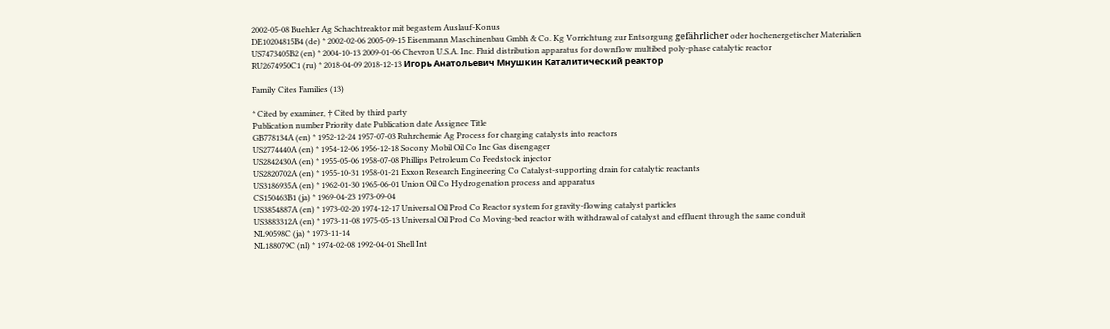2002-05-08 Buehler Ag Schachtreaktor mit begastem Auslauf-Konus
DE10204815B4 (de) * 2002-02-06 2005-09-15 Eisenmann Maschinenbau Gmbh & Co. Kg Vorrichtung zur Entsorgung gefährlicher oder hochenergetischer Materialien
US7473405B2 (en) * 2004-10-13 2009-01-06 Chevron U.S.A. Inc. Fluid distribution apparatus for downflow multibed poly-phase catalytic reactor
RU2674950C1 (ru) * 2018-04-09 2018-12-13 Игорь Анатольевич Мнушкин Каталитический реактор

Family Cites Families (13)

* Cited by examiner, † Cited by third party
Publication number Priority date Publication date Assignee Title
GB778134A (en) * 1952-12-24 1957-07-03 Ruhrchemie Ag Process for charging catalysts into reactors
US2774440A (en) * 1954-12-06 1956-12-18 Socony Mobil Oil Co Inc Gas disengager
US2842430A (en) * 1955-05-06 1958-07-08 Phillips Petroleum Co Feedstock injector
US2820702A (en) * 1955-10-31 1958-01-21 Exxon Research Engineering Co Catalyst-supporting drain for catalytic reactants
US3186935A (en) * 1962-01-30 1965-06-01 Union Oil Co Hydrogenation process and apparatus
CS150463B1 (ja) * 1969-04-23 1973-09-04
US3854887A (en) * 1973-02-20 1974-12-17 Universal Oil Prod Co Reactor system for gravity-flowing catalyst particles
US3883312A (en) * 1973-11-08 1975-05-13 Universal Oil Prod Co Moving-bed reactor with withdrawal of catalyst and effluent through the same conduit
NL90598C (ja) * 1973-11-14
NL188079C (nl) * 1974-02-08 1992-04-01 Shell Int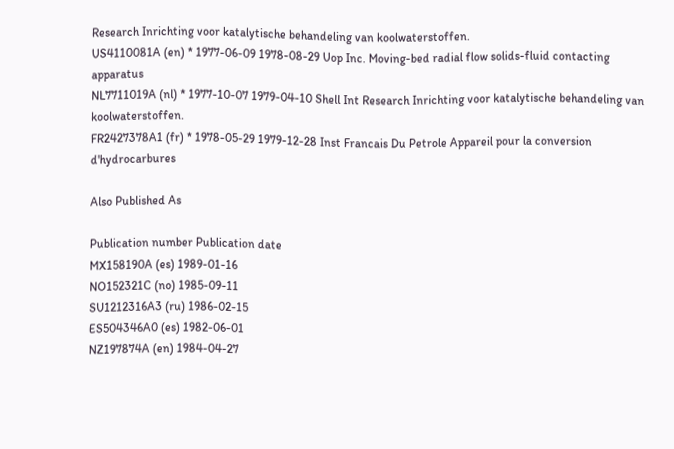Research Inrichting voor katalytische behandeling van koolwaterstoffen.
US4110081A (en) * 1977-06-09 1978-08-29 Uop Inc. Moving-bed radial flow solids-fluid contacting apparatus
NL7711019A (nl) * 1977-10-07 1979-04-10 Shell Int Research Inrichting voor katalytische behandeling van koolwaterstoffen.
FR2427378A1 (fr) * 1978-05-29 1979-12-28 Inst Francais Du Petrole Appareil pour la conversion d'hydrocarbures

Also Published As

Publication number Publication date
MX158190A (es) 1989-01-16
NO152321C (no) 1985-09-11
SU1212316A3 (ru) 1986-02-15
ES504346A0 (es) 1982-06-01
NZ197874A (en) 1984-04-27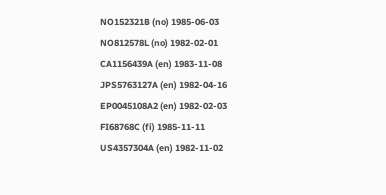NO152321B (no) 1985-06-03
NO812578L (no) 1982-02-01
CA1156439A (en) 1983-11-08
JPS5763127A (en) 1982-04-16
EP0045108A2 (en) 1982-02-03
FI68768C (fi) 1985-11-11
US4357304A (en) 1982-11-02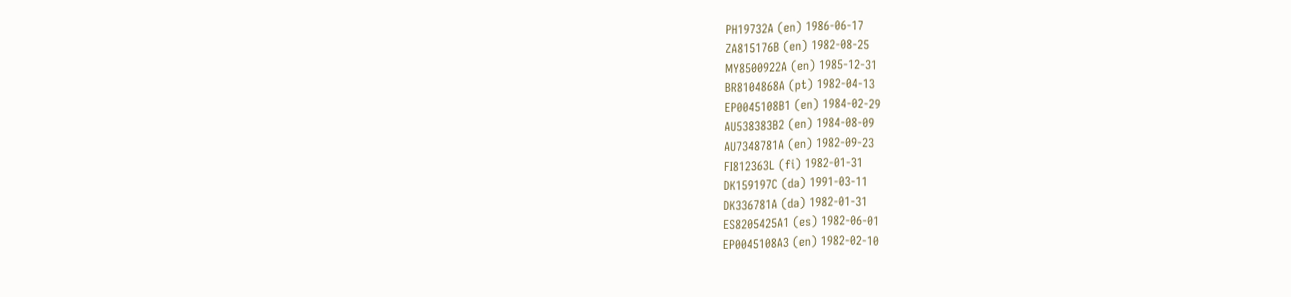PH19732A (en) 1986-06-17
ZA815176B (en) 1982-08-25
MY8500922A (en) 1985-12-31
BR8104868A (pt) 1982-04-13
EP0045108B1 (en) 1984-02-29
AU538383B2 (en) 1984-08-09
AU7348781A (en) 1982-09-23
FI812363L (fi) 1982-01-31
DK159197C (da) 1991-03-11
DK336781A (da) 1982-01-31
ES8205425A1 (es) 1982-06-01
EP0045108A3 (en) 1982-02-10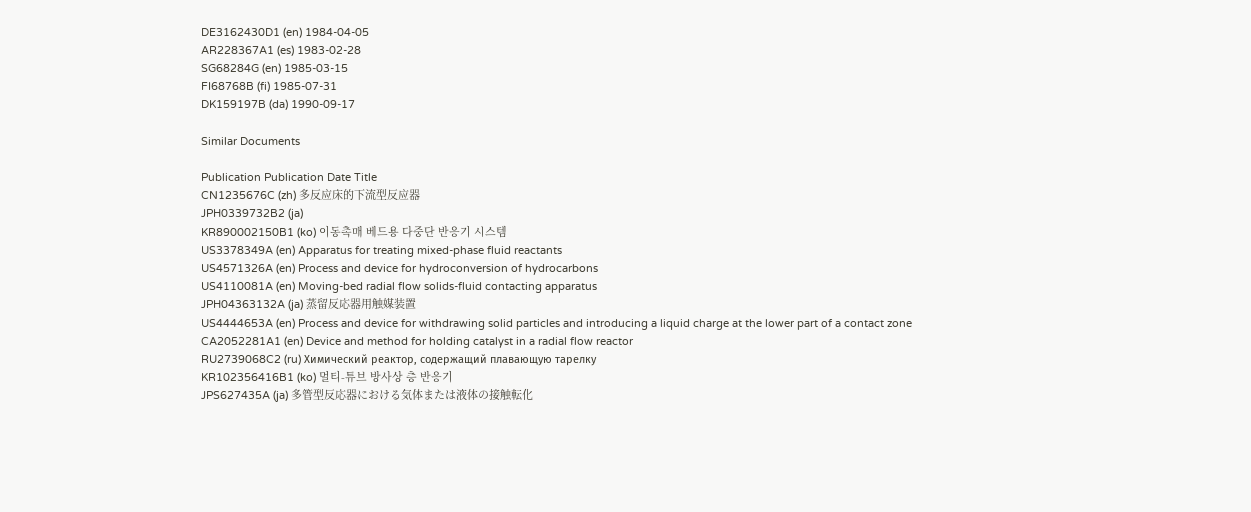DE3162430D1 (en) 1984-04-05
AR228367A1 (es) 1983-02-28
SG68284G (en) 1985-03-15
FI68768B (fi) 1985-07-31
DK159197B (da) 1990-09-17

Similar Documents

Publication Publication Date Title
CN1235676C (zh) 多反应床的下流型反应器
JPH0339732B2 (ja)
KR890002150B1 (ko) 이동촉매 베드용 다중단 반응기 시스템
US3378349A (en) Apparatus for treating mixed-phase fluid reactants
US4571326A (en) Process and device for hydroconversion of hydrocarbons
US4110081A (en) Moving-bed radial flow solids-fluid contacting apparatus
JPH04363132A (ja) 蒸留反応器用触媒装置
US4444653A (en) Process and device for withdrawing solid particles and introducing a liquid charge at the lower part of a contact zone
CA2052281A1 (en) Device and method for holding catalyst in a radial flow reactor
RU2739068C2 (ru) Химический реактор, содержащий плавающую тарелку
KR102356416B1 (ko) 멀티-튜브 방사상 층 반응기
JPS627435A (ja) 多管型反応器における気体または液体の接触転化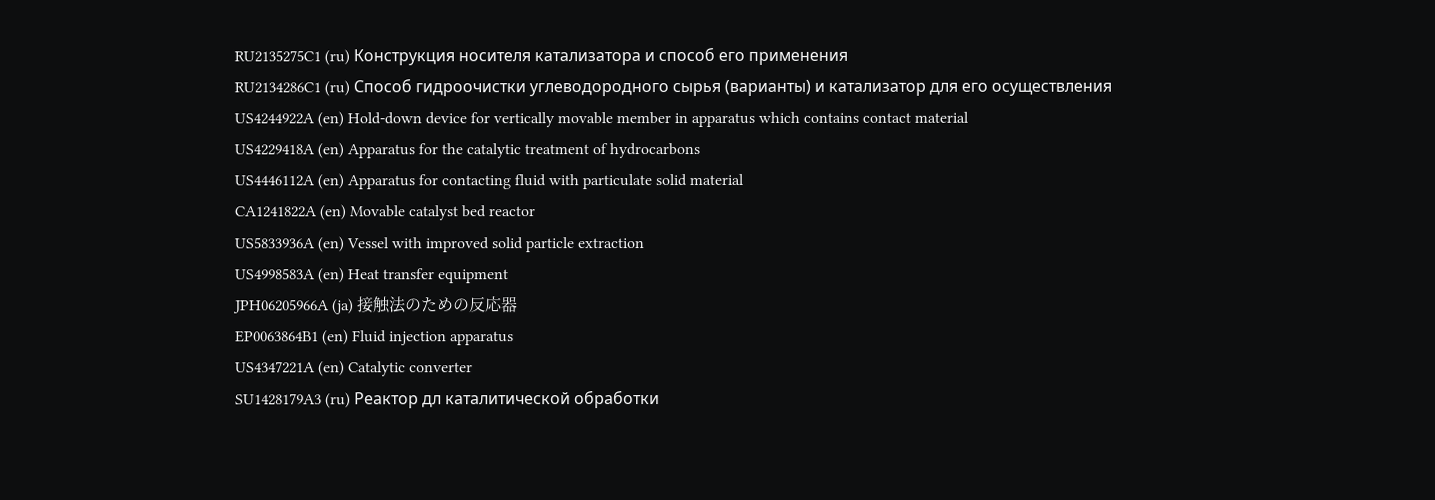RU2135275C1 (ru) Конструкция носителя катализатора и способ его применения
RU2134286C1 (ru) Способ гидроочистки углеводородного сырья (варианты) и катализатор для его осуществления
US4244922A (en) Hold-down device for vertically movable member in apparatus which contains contact material
US4229418A (en) Apparatus for the catalytic treatment of hydrocarbons
US4446112A (en) Apparatus for contacting fluid with particulate solid material
CA1241822A (en) Movable catalyst bed reactor
US5833936A (en) Vessel with improved solid particle extraction
US4998583A (en) Heat transfer equipment
JPH06205966A (ja) 接触法のための反応器
EP0063864B1 (en) Fluid injection apparatus
US4347221A (en) Catalytic converter
SU1428179A3 (ru) Реактор дл каталитической обработки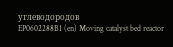углеводородов
EP0602288B1 (en) Moving catalyst bed reactor